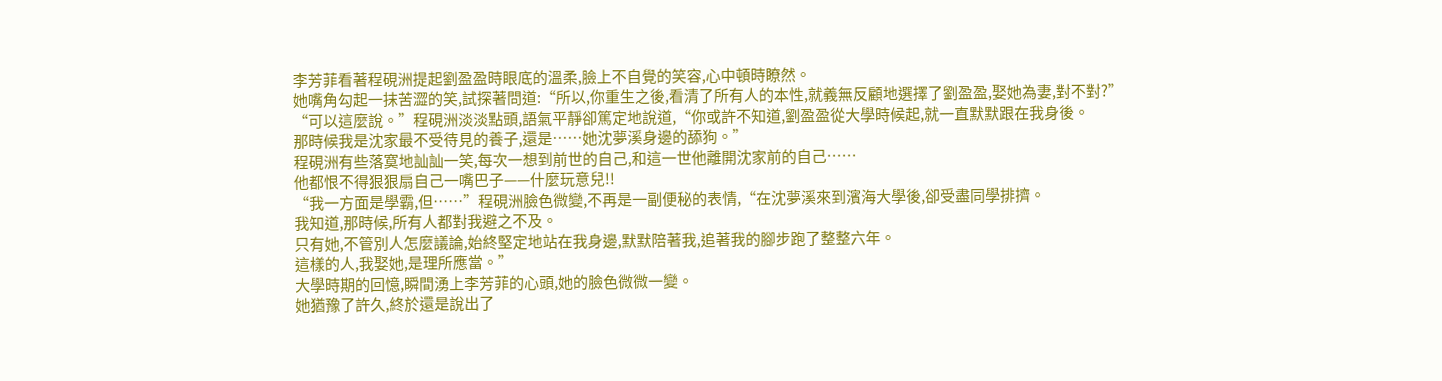李芳菲看著程硯洲提起劉盈盈時眼底的溫柔,臉上不自覺的笑容,心中頓時瞭然。
她嘴角勾起一抹苦澀的笑,試探著問道:“所以,你重生之後,看清了所有人的本性,就義無反顧地選擇了劉盈盈,娶她為妻,對不對?”
“可以這麼說。”程硯洲淡淡點頭,語氣平靜卻篤定地說道,“你或許不知道,劉盈盈從大學時候起,就一直默默跟在我身後。
那時候我是沈家最不受待見的養子,還是……她沈夢溪身邊的舔狗。”
程硯洲有些落寞地訕訕一笑,每次一想到前世的自己,和這一世他離開沈家前的自己……
他都恨不得狠狠扇自己一嘴巴子——什麼玩意兒!!
“我一方面是學霸,但……”程硯洲臉色微變,不再是一副便秘的表情,“在沈夢溪來到濱海大學後,卻受盡同學排擠。
我知道,那時候,所有人都對我避之不及。
只有她,不管別人怎麼議論,始終堅定地站在我身邊,默默陪著我,追著我的腳步跑了整整六年。
這樣的人,我娶她,是理所應當。”
大學時期的回憶,瞬間湧上李芳菲的心頭,她的臉色微微一變。
她猶豫了許久,終於還是說出了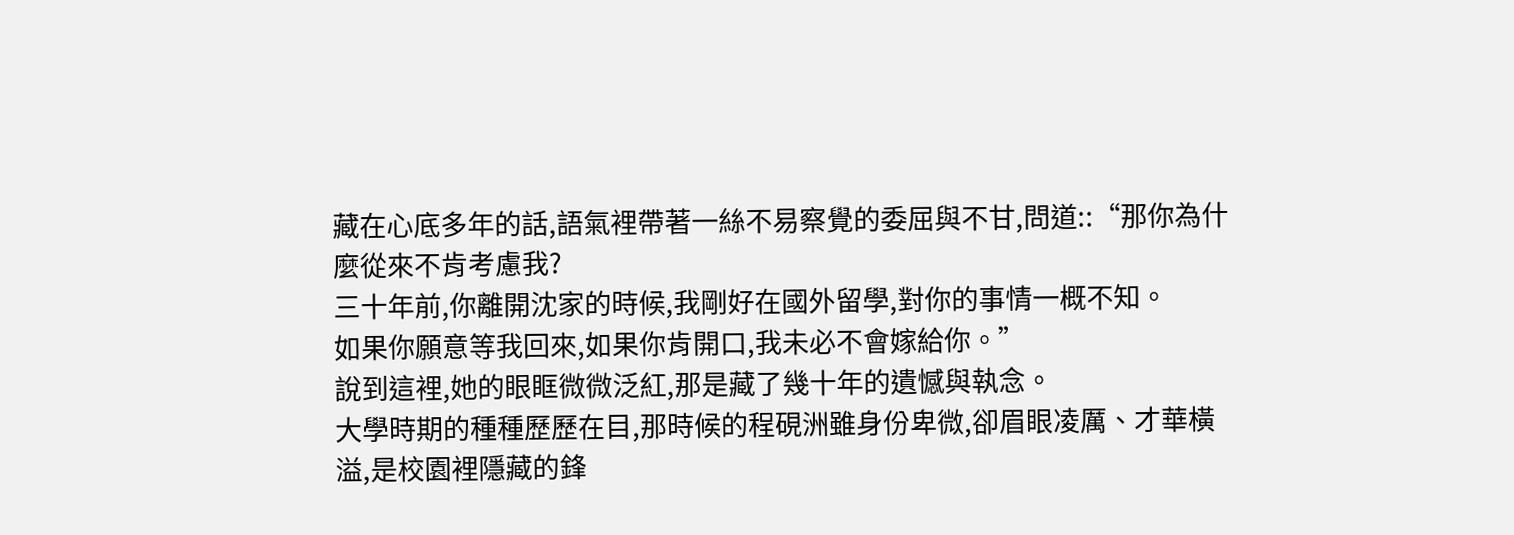藏在心底多年的話,語氣裡帶著一絲不易察覺的委屈與不甘,問道::“那你為什麼從來不肯考慮我?
三十年前,你離開沈家的時候,我剛好在國外留學,對你的事情一概不知。
如果你願意等我回來,如果你肯開口,我未必不會嫁給你。”
說到這裡,她的眼眶微微泛紅,那是藏了幾十年的遺憾與執念。
大學時期的種種歷歷在目,那時候的程硯洲雖身份卑微,卻眉眼凌厲、才華橫溢,是校園裡隱藏的鋒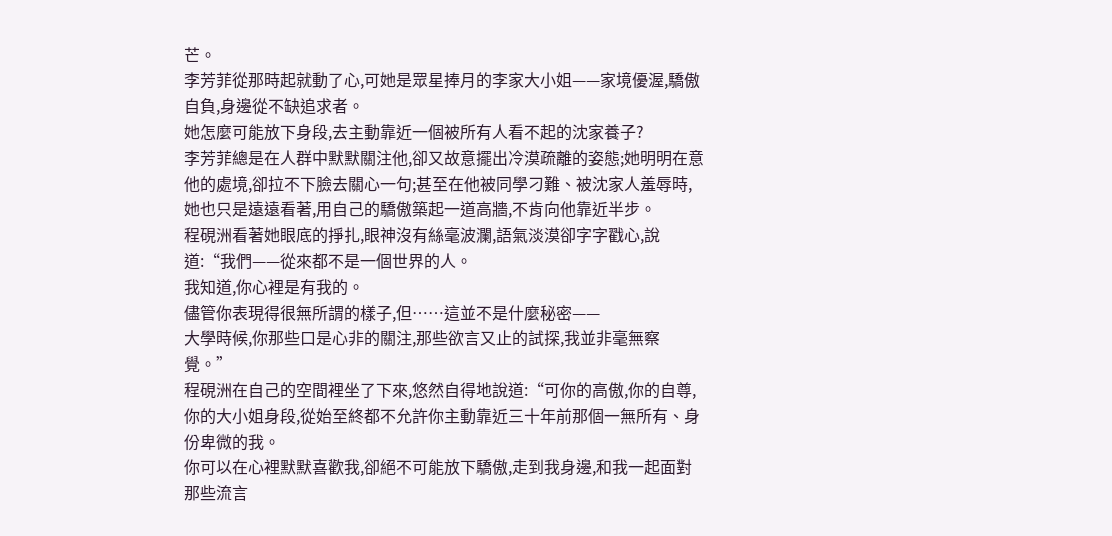芒。
李芳菲從那時起就動了心,可她是眾星捧月的李家大小姐——家境優渥,驕傲自負,身邊從不缺追求者。
她怎麼可能放下身段,去主動靠近一個被所有人看不起的沈家養子?
李芳菲總是在人群中默默關注他,卻又故意擺出冷漠疏離的姿態;她明明在意他的處境,卻拉不下臉去關心一句;甚至在他被同學刁難、被沈家人羞辱時,她也只是遠遠看著,用自己的驕傲築起一道高牆,不肯向他靠近半步。
程硯洲看著她眼底的掙扎,眼神沒有絲毫波瀾,語氣淡漠卻字字戳心,說道:“我們——從來都不是一個世界的人。
我知道,你心裡是有我的。
儘管你表現得很無所謂的樣子,但……這並不是什麼秘密——
大學時候,你那些口是心非的關注,那些欲言又止的試探,我並非毫無察覺。”
程硯洲在自己的空間裡坐了下來,悠然自得地說道:“可你的高傲,你的自尊,你的大小姐身段,從始至終都不允許你主動靠近三十年前那個一無所有、身份卑微的我。
你可以在心裡默默喜歡我,卻絕不可能放下驕傲,走到我身邊,和我一起面對那些流言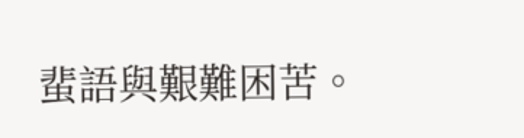蜚語與艱難困苦。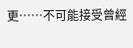更……不可能接受曾經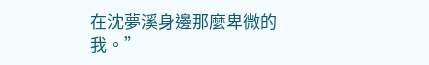在沈夢溪身邊那麼卑微的我。”